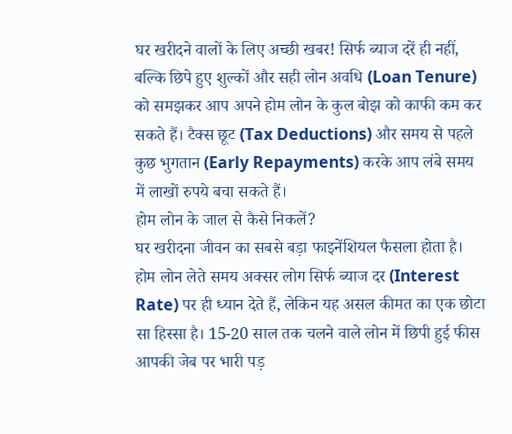घर खरीदने वालों के लिए अच्छी खबर! सिर्फ ब्याज दरें ही नहीं, बल्कि छिपे हुए शुल्कों और सही लोन अवधि (Loan Tenure) को समझकर आप अपने होम लोन के कुल बोझ को काफी कम कर सकते हैं। टैक्स छूट (Tax Deductions) और समय से पहले कुछ भुगतान (Early Repayments) करके आप लंबे समय में लाखों रुपये बचा सकते हैं।
होम लोन के जाल से कैसे निकलें?
घर खरीदना जीवन का सबसे बड़ा फाइनेंशियल फैसला होता है। होम लोन लेते समय अक्सर लोग सिर्फ ब्याज दर (Interest Rate) पर ही ध्यान देते हैं, लेकिन यह असल कीमत का एक छोटा सा हिस्सा है। 15-20 साल तक चलने वाले लोन में छिपी हुई फीस आपकी जेब पर भारी पड़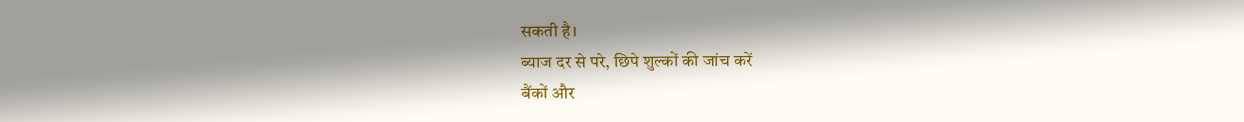सकती है।
ब्याज दर से परे, छिपे शुल्कों की जांच करें
बैंकों और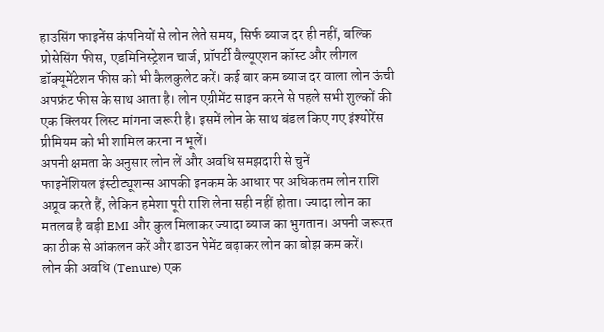हाउसिंग फाइनेंस कंपनियों से लोन लेते समय, सिर्फ ब्याज दर ही नहीं, बल्कि प्रोसेसिंग फीस, एडमिनिस्ट्रेशन चार्ज, प्रॉपर्टी वैल्यूएशन कॉस्ट और लीगल डॉक्यूमेंटेशन फीस को भी कैलकुलेट करें। कई बार कम ब्याज दर वाला लोन ऊंची अपफ्रंट फीस के साथ आता है। लोन एग्रीमेंट साइन करने से पहले सभी शुल्कों की एक क्लियर लिस्ट मांगना जरूरी है। इसमें लोन के साथ बंडल किए गए इंश्योरेंस प्रीमियम को भी शामिल करना न भूलें।
अपनी क्षमता के अनुसार लोन लें और अवधि समझदारी से चुनें
फाइनेंशियल इंस्टीट्यूशन्स आपकी इनकम के आधार पर अधिकतम लोन राशि अप्रूव करते हैं, लेकिन हमेशा पूरी राशि लेना सही नहीं होता। ज्यादा लोन का मतलब है बड़ी EMI और कुल मिलाकर ज्यादा ब्याज का भुगतान। अपनी जरूरत का ठीक से आंकलन करें और डाउन पेमेंट बढ़ाकर लोन का बोझ कम करें।
लोन की अवधि (Tenure) एक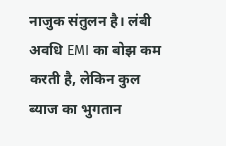नाजुक संतुलन है। लंबी अवधि EMI का बोझ कम करती है, लेकिन कुल ब्याज का भुगतान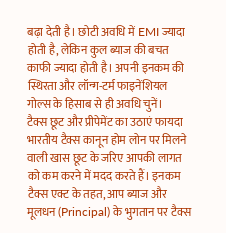बढ़ा देती है। छोटी अवधि में EMI ज्यादा होती है, लेकिन कुल ब्याज की बचत काफी ज्यादा होती है। अपनी इनकम की स्थिरता और लॉन्ग-टर्म फाइनेंशियल गोल्स के हिसाब से ही अवधि चुनें।
टैक्स छूट और प्रीपेमेंट का उठाएं फायदा
भारतीय टैक्स कानून होम लोन पर मिलने वाली खास छूट के जरिए आपकी लागत को कम करने में मदद करते हैं। इनकम टैक्स एक्ट के तहत, आप ब्याज और मूलधन (Principal) के भुगतान पर टैक्स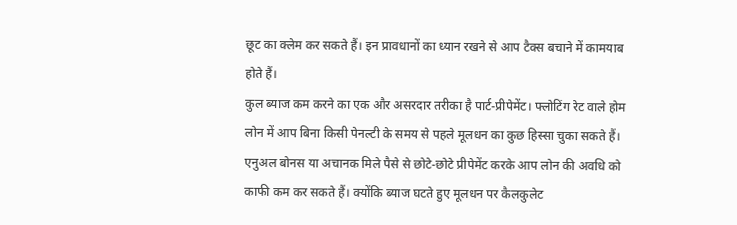छूट का क्लेम कर सकते हैं। इन प्रावधानों का ध्यान रखने से आप टैक्स बचाने में कामयाब होते हैं।
कुल ब्याज कम करने का एक और असरदार तरीका है पार्ट-प्रीपेमेंट। फ्लोटिंग रेट वाले होम लोन में आप बिना किसी पेनल्टी के समय से पहले मूलधन का कुछ हिस्सा चुका सकते हैं। एनुअल बोनस या अचानक मिले पैसे से छोटे-छोटे प्रीपेमेंट करके आप लोन की अवधि को काफी कम कर सकते हैं। क्योंकि ब्याज घटते हुए मूलधन पर कैलकुलेट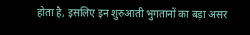होता है, इसलिए इन शुरुआती भुगतानों का बड़ा असर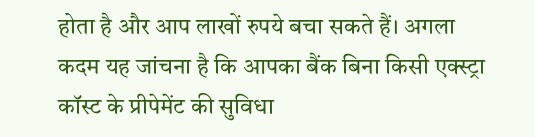होता है और आप लाखों रुपये बचा सकते हैं। अगला कदम यह जांचना है कि आपका बैंक बिना किसी एक्स्ट्रा कॉस्ट के प्रीपेमेंट की सुविधा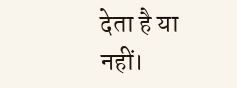देता है या नहीं।